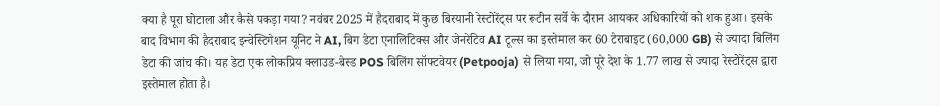क्या है पूरा घोटाला और कैसे पकड़ा गया? नवंबर 2025 में हैदराबाद में कुछ बिरयानी रेस्टोरेंट्स पर रूटीन सर्वे के दौरान आयकर अधिकारियों को शक हुआ। इसके बाद विभाग की हैदराबाद इन्वेस्टिगेशन यूनिट ने AI, बिग डेटा एनालिटिक्स और जेनरेटिव AI टूल्स का इस्तेमाल कर 60 टेराबाइट (60,000 GB) से ज्यादा बिलिंग डेटा की जांच की। यह डेटा एक लोकप्रिय क्लाउड-बेस्ड POS बिलिंग सॉफ्टवेयर (Petpooja) से लिया गया, जो पूरे देश के 1.77 लाख से ज्यादा रेस्टोरेंट्स द्वारा इस्तेमाल होता है।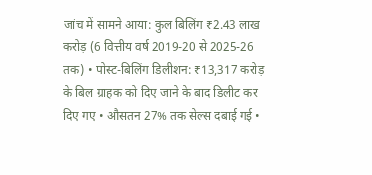जांच में सामने आया: कुल बिलिंग ₹2.43 लाख करोड़ (6 वित्तीय वर्ष 2019-20 से 2025-26 तक) • पोस्ट-बिलिंग डिलीशन: ₹13,317 करोड़ के बिल ग्राहक को दिए जाने के बाद डिलीट कर दिए गए • औसतन 27% तक सेल्स दबाई गई •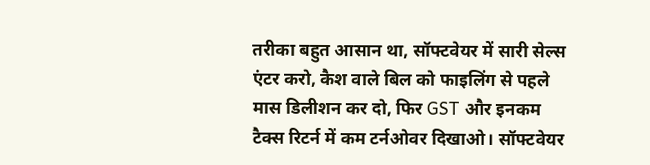तरीका बहुत आसान था, सॉफ्टवेयर में सारी सेल्स एंटर करो, कैश वाले बिल को फाइलिंग से पहले मास डिलीशन कर दो, फिर GST और इनकम टैक्स रिटर्न में कम टर्नओवर दिखाओ। सॉफ्टवेयर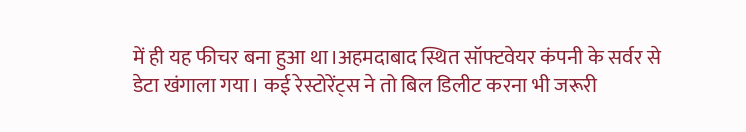में ही यह फीचर बना हुआ था।अहमदाबाद स्थित सॉफ्टवेयर कंपनी के सर्वर से डेटा खंगाला गया। कई रेस्टोरेंट्स ने तो बिल डिलीट करना भी जरूरी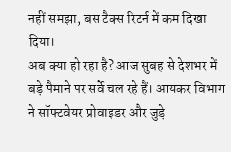नहीं समझा, बस टैक्स रिटर्न में कम दिखा दिया।
अब क्या हो रहा है? आज सुबह से देशभर में बड़े पैमाने पर सर्वे चल रहे हैं। आयकर विभाग ने सॉफ्टवेयर प्रोवाइडर और जुड़े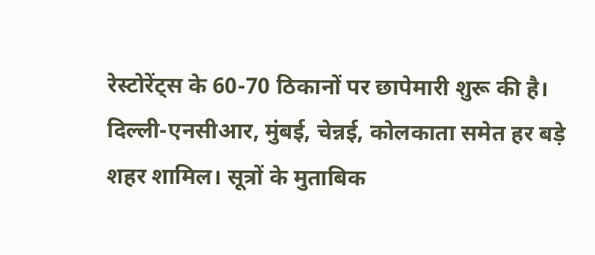रेस्टोरेंट्स के 60-70 ठिकानों पर छापेमारी शुरू की है। दिल्ली-एनसीआर, मुंबई, चेन्नई, कोलकाता समेत हर बड़े शहर शामिल। सूत्रों के मुताबिक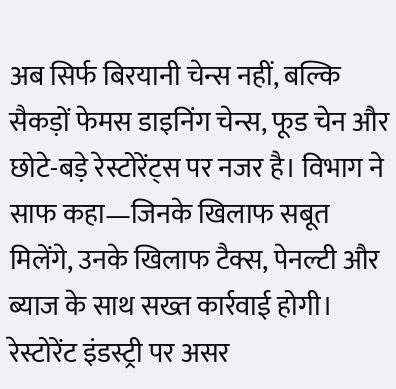अब सिर्फ बिरयानी चेन्स नहीं, बल्कि सैकड़ों फेमस डाइनिंग चेन्स, फूड चेन और छोटे-बड़े रेस्टोरेंट्स पर नजर है। विभाग ने साफ कहा—जिनके खिलाफ सबूत मिलेंगे, उनके खिलाफ टैक्स, पेनल्टी और ब्याज के साथ सख्त कार्रवाई होगी।
रेस्टोरेंट इंडस्ट्री पर असर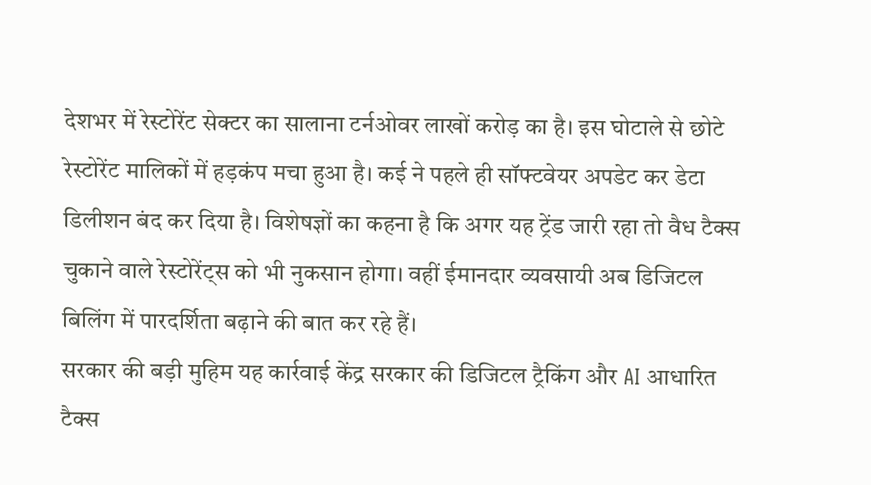देशभर में रेस्टोरेंट सेक्टर का सालाना टर्नओवर लाखों करोड़ का है। इस घोटाले से छोटे रेस्टोरेंट मालिकों में हड़कंप मचा हुआ है। कई ने पहले ही सॉफ्टवेयर अपडेट कर डेटा डिलीशन बंद कर दिया है। विशेषज्ञों का कहना है कि अगर यह ट्रेंड जारी रहा तो वैध टैक्स चुकाने वाले रेस्टोरेंट्स को भी नुकसान होगा। वहीं ईमानदार व्यवसायी अब डिजिटल बिलिंग में पारदर्शिता बढ़ाने की बात कर रहे हैं।
सरकार की बड़ी मुहिम यह कार्रवाई केंद्र सरकार की डिजिटल ट्रैकिंग और AI आधारित टैक्स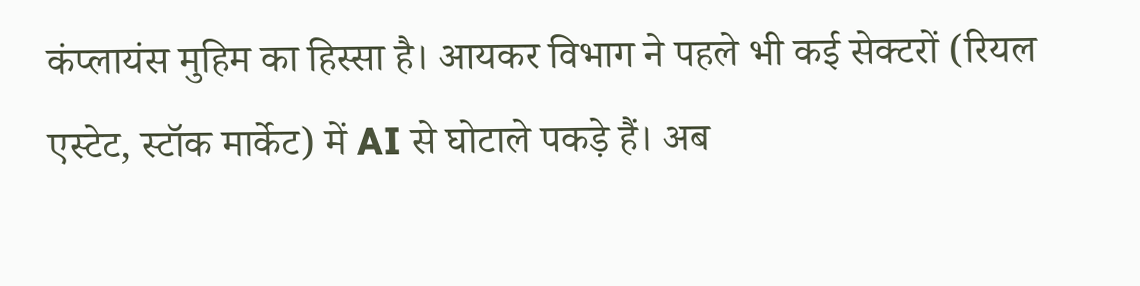कंप्लायंस मुहिम का हिस्सा है। आयकर विभाग ने पहले भी कई सेक्टरों (रियल एस्टेट, स्टॉक मार्केट) में AI से घोटाले पकड़े हैं। अब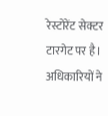रेस्टोरेंट सेक्टर टारगेट पर है। अधिकारियों ने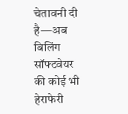चेतावनी दी है—अब बिलिंग सॉफ्टवेयर की कोई भी हेराफेरी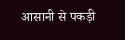आसानी से पकड़ी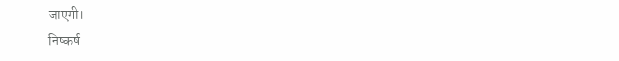जाएगी।
निष्कर्ष